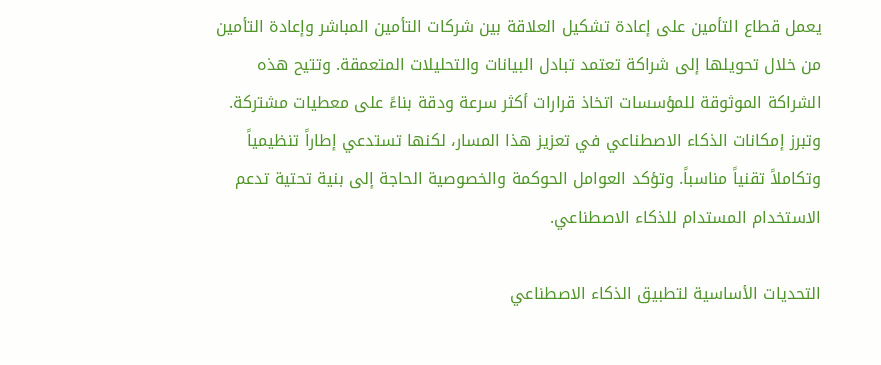يعمل قطاع التأمين على إعادة تشكيل العلاقة بين شركات التأمين المباشر وإعادة التأمين من خلال تحويلها إلى شراكة تعتمد تبادل البيانات والتحليلات المتعمقة. وتتيح هذه الشراكة الموثوقة للمؤسسات اتخاذ قرارات أكثر سرعة ودقة بناءً على معطيات مشتركة. وتبرز إمكانات الذكاء الاصطناعي في تعزيز هذا المسار، لكنها تستدعي إطاراً تنظيمياً وتكاملاً تقنياً مناسباً. وتؤكد العوامل الحوكمة والخصوصية الحاجة إلى بنية تحتية تدعم الاستخدام المستدام للذكاء الاصطناعي.

التحديات الأساسية لتطبيق الذكاء الاصطناعي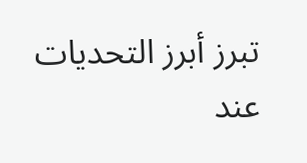تبرز أبرز التحديات عند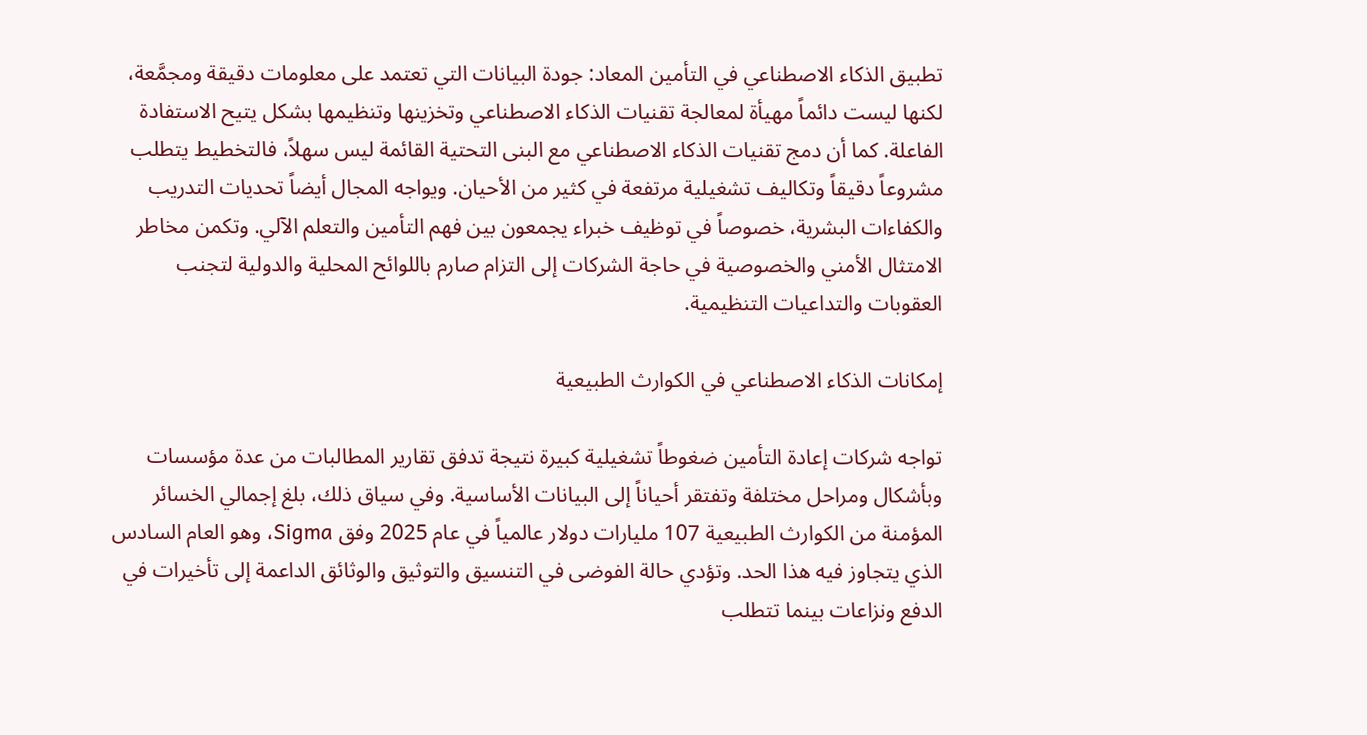تطبيق الذكاء الاصطناعي في التأمين المعاد: جودة البيانات التي تعتمد على معلومات دقيقة ومجمَّعة، لكنها ليست دائماً مهيأة لمعالجة تقنيات الذكاء الاصطناعي وتخزينها وتنظيمها بشكل يتيح الاستفادة الفاعلة. كما أن دمج تقنيات الذكاء الاصطناعي مع البنى التحتية القائمة ليس سهلاً، فالتخطيط يتطلب مشروعاً دقيقاً وتكاليف تشغيلية مرتفعة في كثير من الأحيان. ويواجه المجال أيضاً تحديات التدريب والكفاءات البشرية، خصوصاً في توظيف خبراء يجمعون بين فهم التأمين والتعلم الآلي. وتكمن مخاطر الامتثال الأمني والخصوصية في حاجة الشركات إلى التزام صارم باللوائح المحلية والدولية لتجنب العقوبات والتداعيات التنظيمية.

إمكانات الذكاء الاصطناعي في الكوارث الطبيعية

تواجه شركات إعادة التأمين ضغوطاً تشغيلية كبيرة نتيجة تدفق تقارير المطالبات من عدة مؤسسات وبأشكال ومراحل مختلفة وتفتقر أحياناً إلى البيانات الأساسية. وفي سياق ذلك، بلغ إجمالي الخسائر المؤمنة من الكوارث الطبيعية 107 مليارات دولار عالمياً في عام 2025 وفق Sigma، وهو العام السادس الذي يتجاوز فيه هذا الحد. وتؤدي حالة الفوضى في التنسيق والتوثيق والوثائق الداعمة إلى تأخيرات في الدفع ونزاعات بينما تتطلب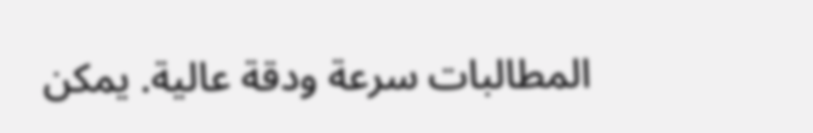المطالبات سرعة ودقة عالية. يمكن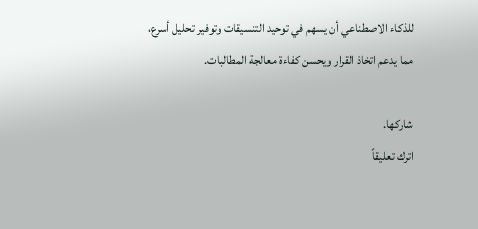للذكاء الاصطناعي أن يسهم في توحيد التنسيقات وتوفير تحليل أسرع، مما يدعم اتخاذ القرار ويحسن كفاءة معالجة المطالبات.

شاركها.
اترك تعليقاً